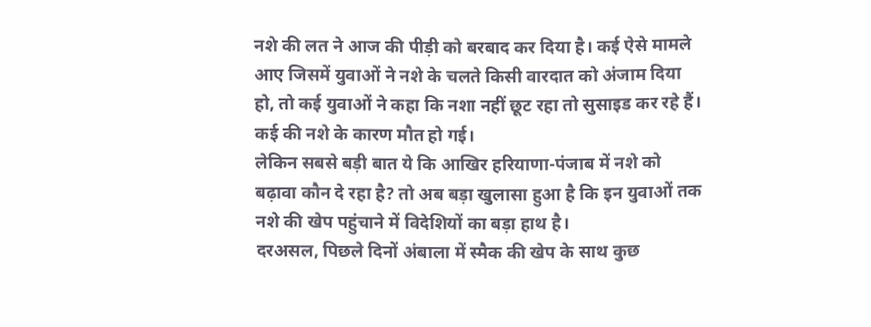नशे की लत ने आज की पीड़ी को बरबाद कर दिया है। कई ऐसे मामले आए जिसमें युवाओं ने नशे के चलते किसी वारदात को अंजाम दिया हो, तो कई युवाओं ने कहा कि नशा नहीं छूट रहा तो सुसाइड कर रहे हैं। कई की नशे के कारण मौत हो गई।
लेकिन सबसे बड़ी बात ये कि आखिर हरियाणा-पंजाब में नशे को बढ़ावा कौन दे रहा है? तो अब बड़ा खुलासा हुआ है कि इन युवाओं तक नशे की खेप पहुंचाने में विदेशियों का बड़ा हाथ है।
दरअसल, पिछले दिनों अंबाला में स्मैक की खेप के साथ कुछ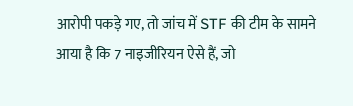आरोपी पकड़े गए, तो जांच में STF की टीम के सामने आया है कि 7 नाइजीरियन ऐसे हैं, जो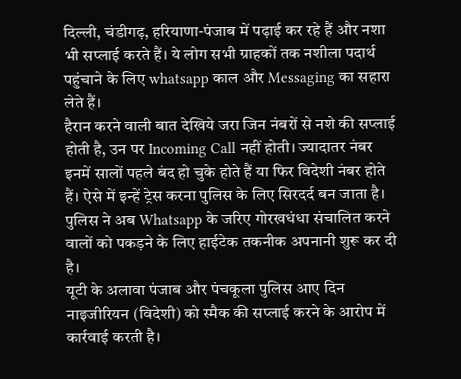दिल्ली, चंडीगढ़, हरियाणा-पंजाब में पढ़ाई कर रहे हैं और नशा भी सप्लाई करते हैं। ये लोग सभी ग्राहकों तक नशीला पदार्थ पहुंचाने के लिए whatsapp काल और Messaging का सहारा लेते हैं।
हैरान करने वाली बात देखिये जरा जिन नंबरों से नशे की सप्लाई होती है, उन पर Incoming Call नहीं होती। ज्यादातर नंबर इनमें सालों पहले बंद हो चुके होते हैं या फिर विदेशी नंबर होते हैं। ऐसे में इन्हें ट्रेस करना पुलिस के लिए सिरदर्द बन जाता है। पुलिस ने अब Whatsapp के जरिए गोरखधंधा संचालित करने वालों को पकड़ने के लिए हाईटेक तकनीक अपनानी शुरू कर दी है।
यूटी के अलावा पंजाब और पंचकूला पुलिस आए दिन नाइजीरियन (विदेशी) को स्मैक की सप्लाई करने के आरोप में कार्रवाई करती है।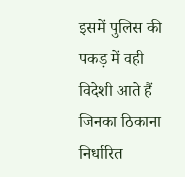इसमें पुलिस की पकड़ में वही विदेशी आते हैं जिनका ठिकाना निर्धारित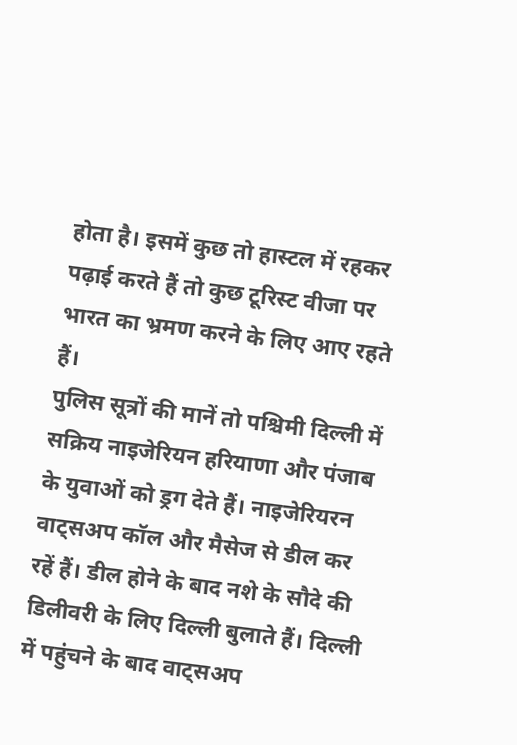होता है। इसमें कुछ तो हास्टल में रहकर पढ़ाई करते हैं तो कुछ टूरिस्ट वीजा पर भारत का भ्रमण करने के लिए आए रहते हैं।
पुलिस सूत्रों की मानें तो पश्चिमी दिल्ली में सक्रिय नाइजेरियन हरियाणा और पंजाब के युवाओं को ड्रग देते हैं। नाइजेरियरन वाट्सअप कॉल और मैसेज से डील कर रहें हैं। डील होने के बाद नशे के सौदे की डिलीवरी के लिए दिल्ली बुलाते हैं। दिल्ली में पहुंचने के बाद वाट्सअप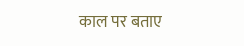काल पर बताए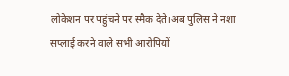लोकेशन पर पहुंचने पर स्मैक देते।अब पुलिस ने नशा सप्लाई करने वाले सभी आरोपियों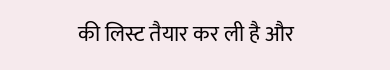की लिस्ट तैयार कर ली है और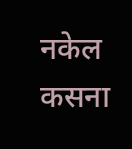नकेल कसना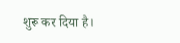शुरू कर दिया है।